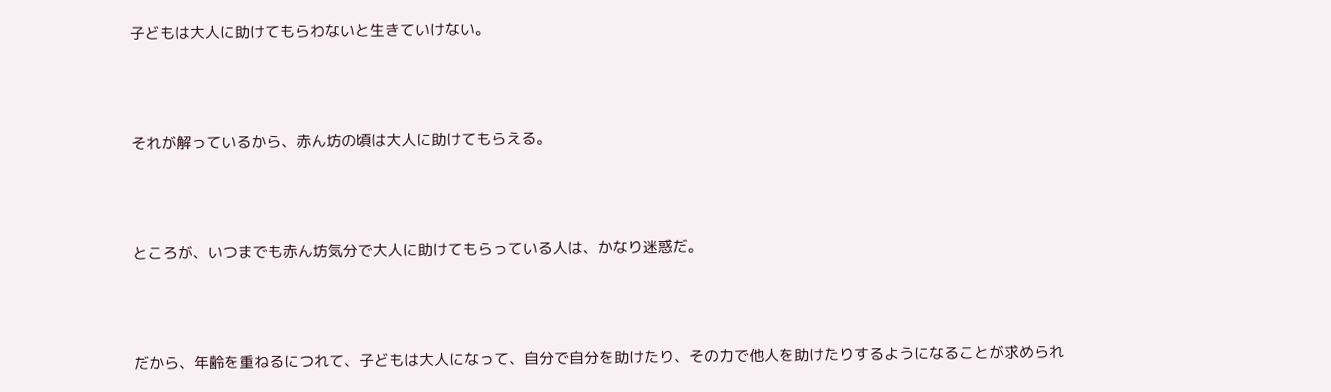子どもは大人に助けてもらわないと生きていけない。



それが解っているから、赤ん坊の頃は大人に助けてもらえる。



ところが、いつまでも赤ん坊気分で大人に助けてもらっている人は、かなり迷惑だ。



だから、年齢を重ねるにつれて、子どもは大人になって、自分で自分を助けたり、その力で他人を助けたりするようになることが求められ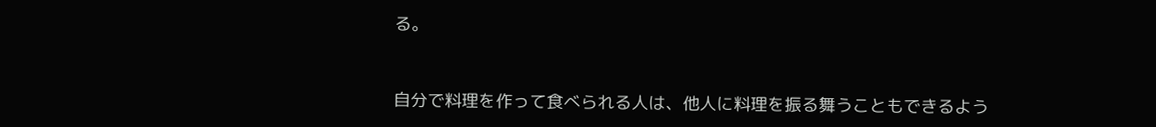る。



自分で料理を作って食べられる人は、他人に料理を振る舞うこともできるよう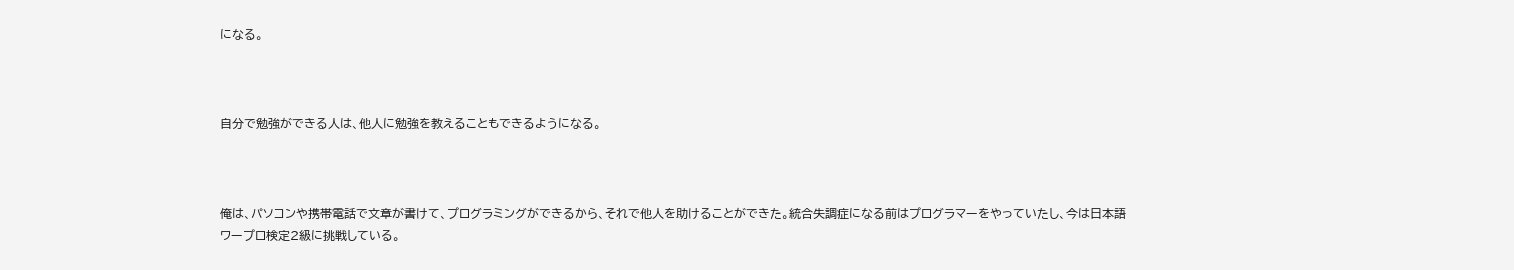になる。



自分で勉強ができる人は、他人に勉強を教えることもできるようになる。



俺は、パソコンや携帯電話で文章が書けて、プログラミングができるから、それで他人を助けることができた。統合失調症になる前はプログラマーをやっていたし、今は日本語ワープロ検定2級に挑戦している。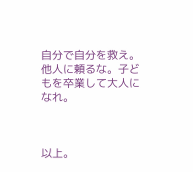自分で自分を救え。他人に頼るな。子どもを卒業して大人になれ。



以上。